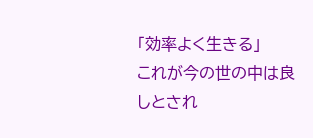「効率よく生きる」
これが今の世の中は良しとされ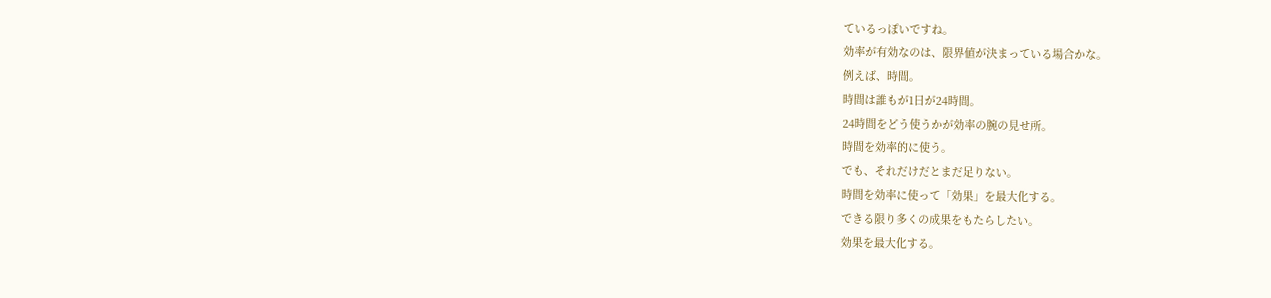ているっぽいですね。
効率が有効なのは、限界値が決まっている場合かな。
例えば、時間。
時間は誰もが1日が24時間。
24時間をどう使うかが効率の腕の見せ所。
時間を効率的に使う。
でも、それだけだとまだ足りない。
時間を効率に使って「効果」を最大化する。
できる限り多くの成果をもたらしたい。
効果を最大化する。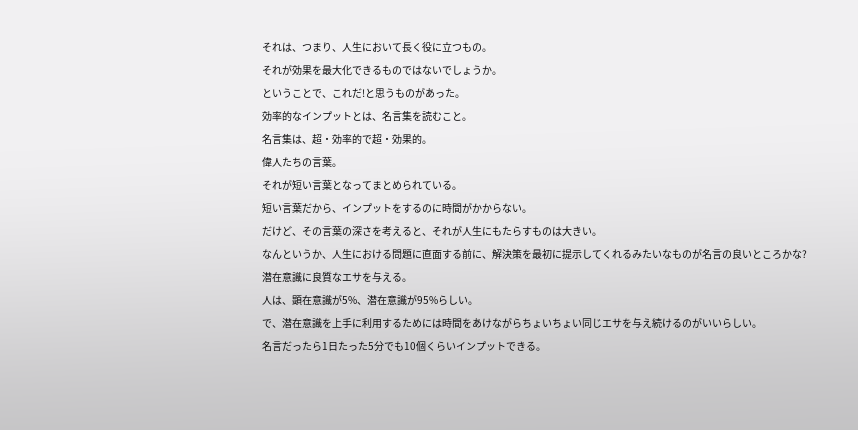それは、つまり、人生において長く役に立つもの。
それが効果を最大化できるものではないでしょうか。
ということで、これだ!と思うものがあった。
効率的なインプットとは、名言集を読むこと。
名言集は、超・効率的で超・効果的。
偉人たちの言葉。
それが短い言葉となってまとめられている。
短い言葉だから、インプットをするのに時間がかからない。
だけど、その言葉の深さを考えると、それが人生にもたらすものは大きい。
なんというか、人生における問題に直面する前に、解決策を最初に提示してくれるみたいなものが名言の良いところかな?
潜在意識に良質なエサを与える。
人は、顕在意識が5%、潜在意識が95%らしい。
で、潜在意識を上手に利用するためには時間をあけながらちょいちょい同じエサを与え続けるのがいいらしい。
名言だったら1日たった5分でも10個くらいインプットできる。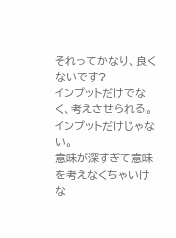それってかなり、良くないです?
インプットだけでなく、考えさせられる。
インプットだけじゃない。
意味が深すぎて意味を考えなくちゃいけな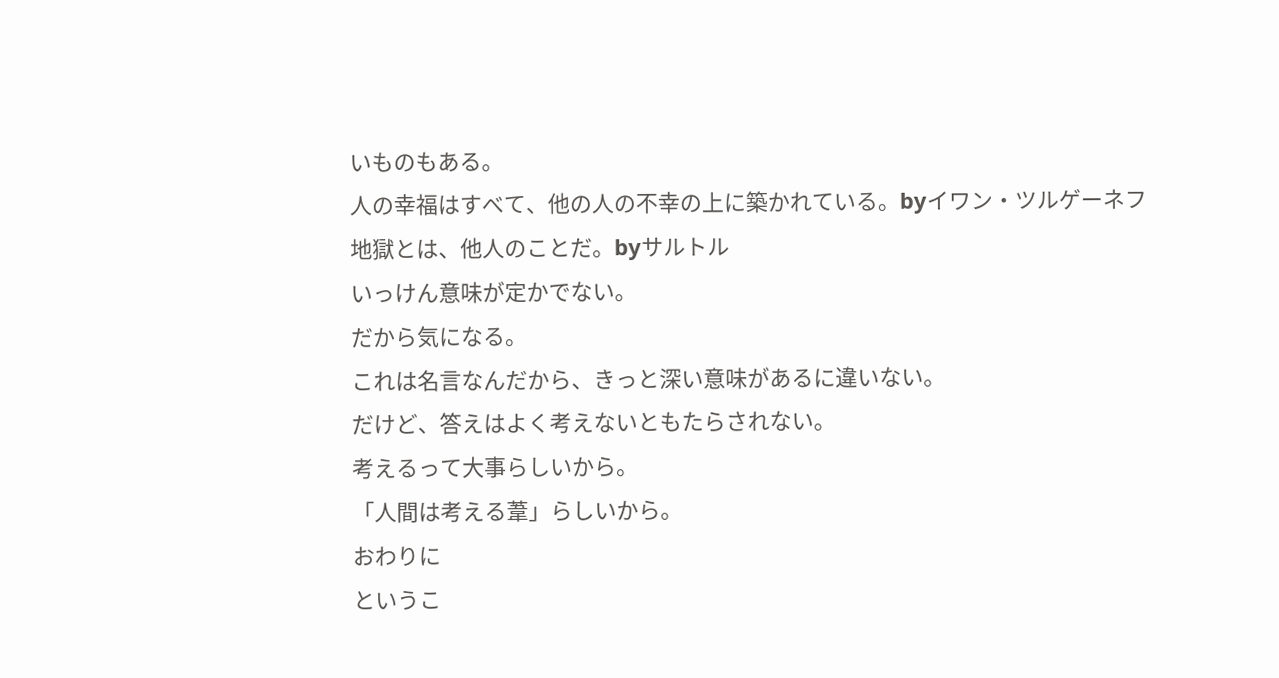いものもある。
人の幸福はすべて、他の人の不幸の上に築かれている。byイワン・ツルゲーネフ
地獄とは、他人のことだ。byサルトル
いっけん意味が定かでない。
だから気になる。
これは名言なんだから、きっと深い意味があるに違いない。
だけど、答えはよく考えないともたらされない。
考えるって大事らしいから。
「人間は考える葦」らしいから。
おわりに
というこ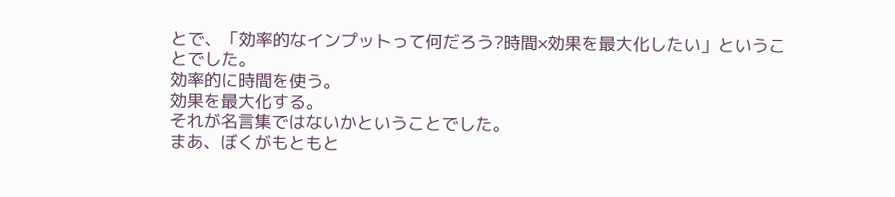とで、「効率的なインプットって何だろう?時間×効果を最大化したい」ということでした。
効率的に時間を使う。
効果を最大化する。
それが名言集ではないかということでした。
まあ、ぼくがもともと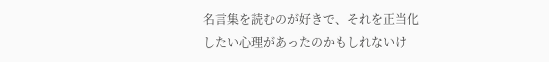名言集を読むのが好きで、それを正当化したい心理があったのかもしれないけ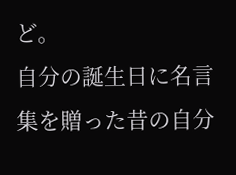ど。
自分の誕生日に名言集を贈った昔の自分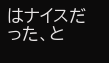はナイスだった、と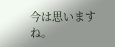今は思いますね。